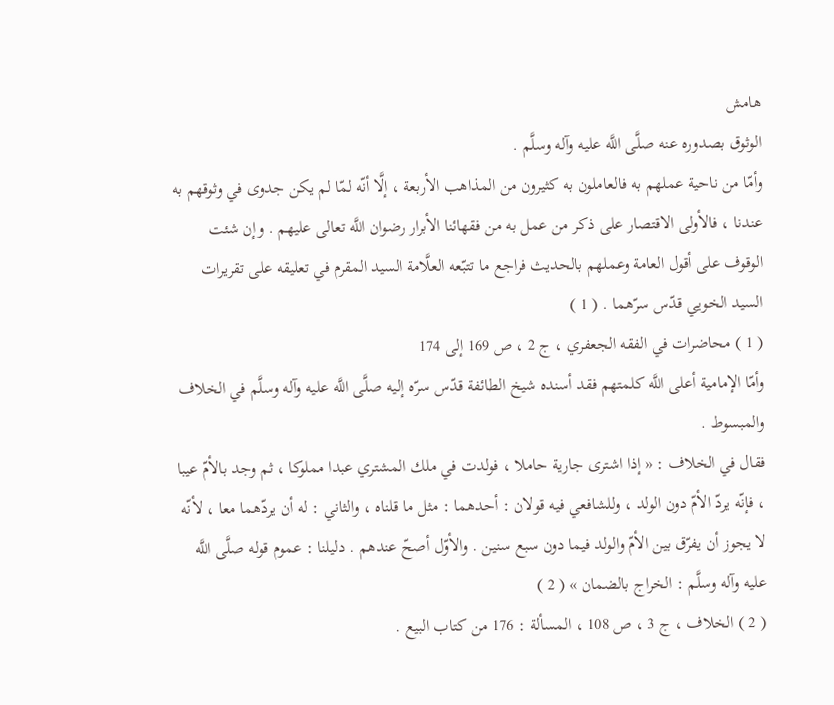هامش
الوثوق بصدوره عنه صلَّى اللَّه عليه وآله وسلَّم .
وأمّا من ناحية عملهم به فالعاملون به كثيرون من المذاهب الأربعة ، إلَّا أنّه لمّا لم يكن جدوى في وثوقهم به عندنا ، فالأولى الاقتصار على ذكر من عمل به من فقهائنا الأبرار رضوان اللَّه تعالى عليهم . وإن شئت الوقوف على أقول العامة وعملهم بالحديث فراجع ما تتبّعه العلَّامة السيد المقرم في تعليقه على تقريرات السيد الخويي قدّس سرّهما . ( 1 )
( 1 ) محاضرات في الفقه الجعفري ، ج 2 ، ص 169 إلى 174
وأمّا الإمامية أعلى اللَّه كلمتهم فقد أسنده شيخ الطائفة قدّس سرّه إليه صلَّى اللَّه عليه وآله وسلَّم في الخلاف والمبسوط .
فقال في الخلاف : « إذا اشترى جارية حاملا ، فولدت في ملك المشتري عبدا مملوكا ، ثم وجد بالأمّ عيبا ، فإنّه يردّ الأمّ دون الولد ، وللشافعي فيه قولان : أحدهما : مثل ما قلناه ، والثاني : له أن يردّهما معا ، لأنّه لا يجوز أن يفرّق بين الأمّ والولد فيما دون سبع سنين . والأوّل أصحّ عندهم . دليلنا : عموم قوله صلَّى اللَّه عليه وآله وسلَّم : الخراج بالضمان » ( 2 )
( 2 ) الخلاف ، ج 3 ، ص 108 ، المسألة : 176 من كتاب البيع .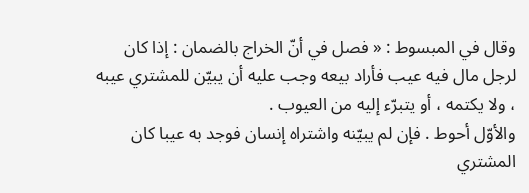وقال في المبسوط : « فصل في أنّ الخراج بالضمان : إذا كان لرجل مال فيه عيب فأراد بيعه وجب عليه أن يبيّن للمشتري عيبه ، ولا يكتمه ، أو يتبرّء إليه من العيوب .
والأوّل أحوط . فإن لم يبيّنه واشتراه إنسان فوجد به عيبا كان المشتري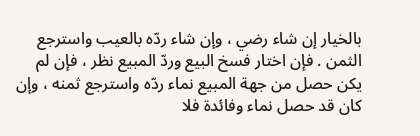بالخيار إن شاء رضي ، وإن شاء ردّه بالعيب واسترجع الثمن . فإن اختار فسخ البيع وردّ المبيع نظر ، فإن لم يكن حصل من جهة المبيع نماء ردّه واسترجع ثمنه ، وإن كان قد حصل نماء وفائدة فلا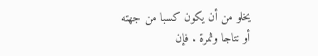يخلو من أن يكون كسبا من جهته أو نتاجا وثمرة . فإن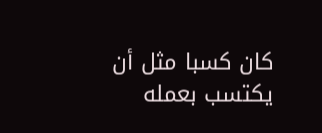كان كسبا مثل أن يكتسب بعمله